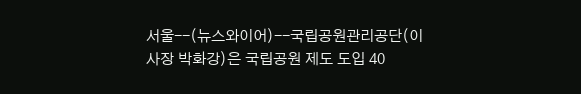서울--(뉴스와이어)--국립공원관리공단(이사장 박화강)은 국립공원 제도 도입 40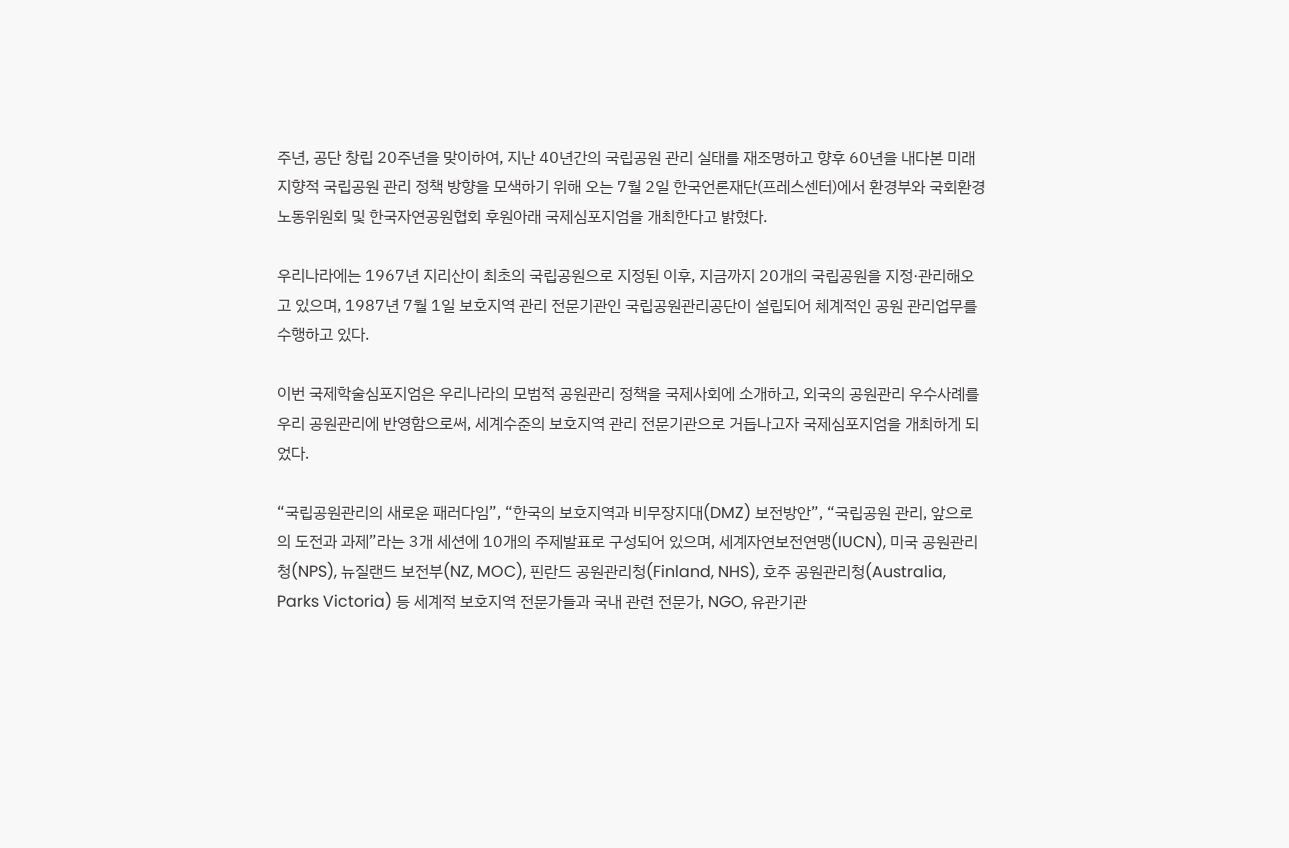주년, 공단 창립 20주년을 맞이하여, 지난 40년간의 국립공원 관리 실태를 재조명하고 향후 60년을 내다본 미래 지향적 국립공원 관리 정책 방향을 모색하기 위해 오는 7월 2일 한국언론재단(프레스센터)에서 환경부와 국회환경노동위원회 및 한국자연공원협회 후원아래 국제심포지엄을 개최한다고 밝혔다.

우리나라에는 1967년 지리산이 최초의 국립공원으로 지정된 이후, 지금까지 20개의 국립공원을 지정·관리해오고 있으며, 1987년 7월 1일 보호지역 관리 전문기관인 국립공원관리공단이 설립되어 체계적인 공원 관리업무를 수행하고 있다.

이번 국제학술심포지엄은 우리나라의 모범적 공원관리 정책을 국제사회에 소개하고, 외국의 공원관리 우수사례를 우리 공원관리에 반영함으로써, 세계수준의 보호지역 관리 전문기관으로 거듭나고자 국제심포지엄을 개최하게 되었다.

“국립공원관리의 새로운 패러다임”, “한국의 보호지역과 비무장지대(DMZ) 보전방안”, “국립공원 관리, 앞으로의 도전과 과제”라는 3개 세션에 10개의 주제발표로 구성되어 있으며, 세계자연보전연맹(IUCN), 미국 공원관리청(NPS), 뉴질랜드 보전부(NZ, MOC), 핀란드 공원관리청(Finland, NHS), 호주 공원관리청(Australia, Parks Victoria) 등 세계적 보호지역 전문가들과 국내 관련 전문가, NGO, 유관기관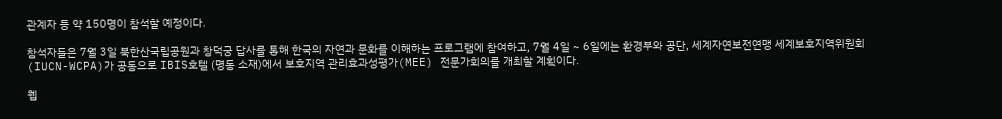관계자 등 약 150명이 참석할 예정이다.

참석자들은 7월 3일 북한산국립공원과 창덕궁 답사를 통해 한국의 자연과 문화를 이해하는 프로그램에 참여하고, 7월 4일 ~ 6일에는 환경부와 공단, 세계자연보전연맹 세계보호지역위원회(IUCN-WCPA)가 공동으로 IBIS호텔 (명동 소재)에서 보호지역 관리효과성평가(MEE) 전문가회의를 개최할 계획이다.

웹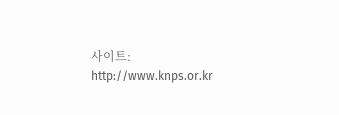사이트: http://www.knps.or.kr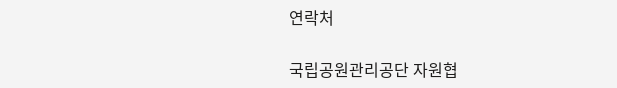연락처

국립공원관리공단 자원협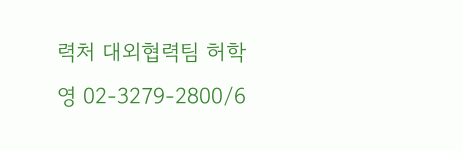력처 대외협력팀 허학영 02-3279-2800/6